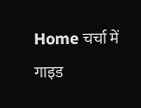Home चर्चा में गाइड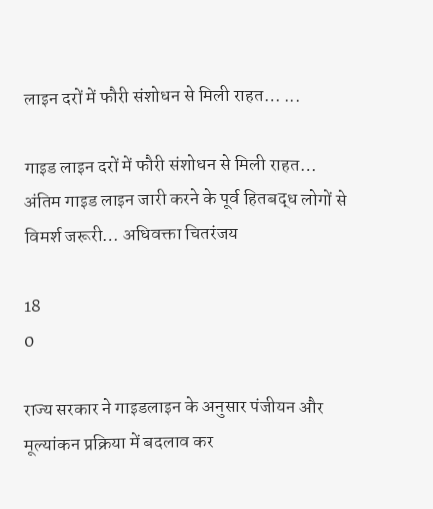लाइन दरों में फौरी संशोधन से मिली राहत… ...

गाइड लाइन दरों में फौरी संशोधन से मिली राहत… अंतिम गाइड लाइन जारी करने के पूर्व हितबद्ध लोगों से विमर्श जरूरी… अधिवक्ता चितरंजय

18
0

राज्य सरकार ने गाइडलाइन के अनुसार पंजीयन और मूल्यांकन प्रक्रिया में बदलाव कर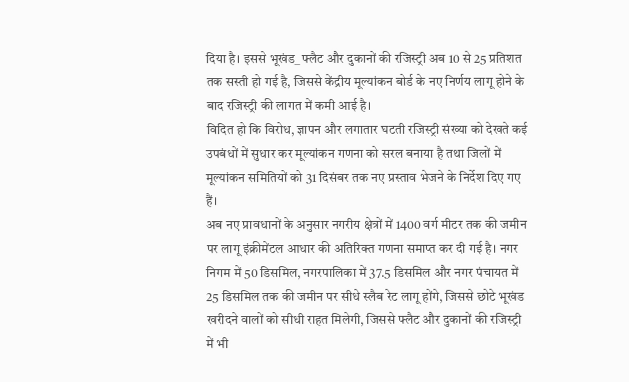दिया है। इससे भूखंड_ फ्लैट और दुकानों की रजिस्ट्री अब 10 से 25 प्रतिशत तक सस्ती हो गई है, जिससे केंद्रीय मूल्यांकन बोर्ड के नए निर्णय लागू होने के बाद रजिस्ट्री की लागत में कमी आई है।
विदित हो कि विरोध, ज्ञापन और लगातार घटती रजिस्ट्री संख्या को देखते कई उपबंधों में सुधार कर मूल्यांकन गणना को सरल बनाया है तथा जिलों में मूल्यांकन समितियों को 31 दिसंबर तक नए प्रस्ताव भेजने के निर्देश दिए गए हैं।
अब नए प्रावधानों के अनुसार नगरीय क्षेत्रों में 1400 वर्ग मीटर तक की जमीन पर लागू इंक्रीमेंटल आधार की अतिरिक्त गणना समाप्त कर दी गई है। नगर निगम में 50 डिसमिल, नगरपालिका में 37.5 डिसमिल और नगर पंचायत में 25 डिसमिल तक की जमीन पर सीधे स्लैब रेट लागू होंगे, जिससे छोटे भूखंड खरीदने वालों को सीधी राहत मिलेगी, जिससे फ्लैट और दुकानों की रजिस्ट्री में भी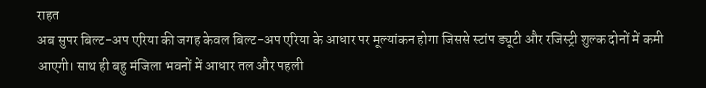राहत
अब सुपर बिल्ट-अप एरिया की जगह केवल बिल्ट-अप एरिया के आधार पर मूल्यांकन होगा जिससे स्टांप ड्यूटी और रजिस्ट्री शुल्क दोनों में कमी आएगी। साथ ही बहु मंजिला भवनों में आधार तल और पहली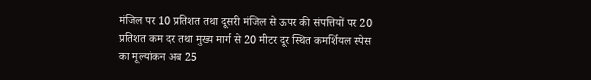मंजिल पर 10 प्रतिशत तथा दूसरी मंजिल से ऊपर की संपत्तियों पर 20 प्रतिशत कम दर तथा मुख्य मार्ग से 20 मीटर दूर स्थित कमर्शियल स्पेस का मूल्यांकन अब 25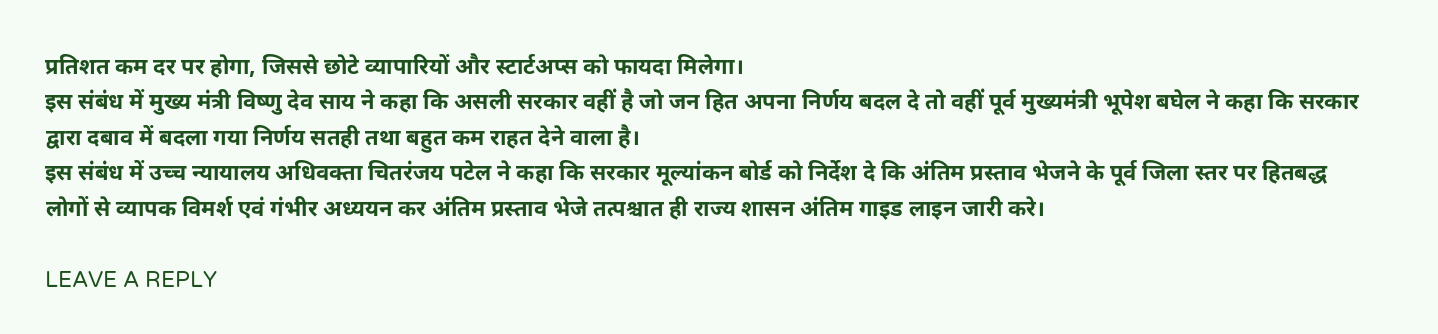प्रतिशत कम दर पर होगा, जिससे छोटे व्यापारियों और स्टार्टअप्स को फायदा मिलेगा।
इस संबंध में मुख्य मंत्री विष्णु देव साय ने कहा कि असली सरकार वहीं है जो जन हित अपना निर्णय बदल दे तो वहीं पूर्व मुख्यमंत्री भूपेश बघेल ने कहा कि सरकार द्वारा दबाव में बदला गया निर्णय सतही तथा बहुत कम राहत देने वाला है।
इस संबंध में उच्च न्यायालय अधिवक्ता चितरंजय पटेल ने कहा कि सरकार मूल्यांकन बोर्ड को निर्देश दे कि अंतिम प्रस्ताव भेजने के पूर्व जिला स्तर पर हितबद्ध लोगों से व्यापक विमर्श एवं गंभीर अध्ययन कर अंतिम प्रस्ताव भेजे तत्पश्चात ही राज्य शासन अंतिम गाइड लाइन जारी करे।

LEAVE A REPLY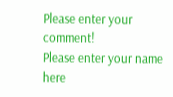Please enter your comment!
Please enter your name here